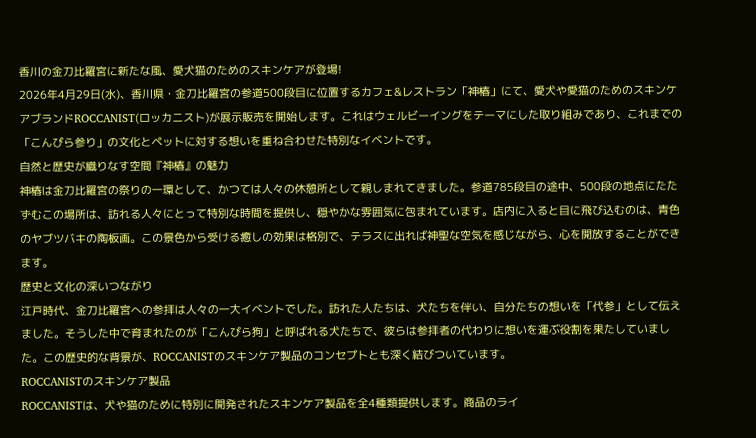香川の金刀比羅宮に新たな風、愛犬猫のためのスキンケアが登場!
2026年4月29日(水)、香川県・金刀比羅宮の参道500段目に位置するカフェ&レストラン「神椿」にて、愛犬や愛猫のためのスキンケアブランドROCCANIST(ロッカニスト)が展示販売を開始します。これはウェルビーイングをテーマにした取り組みであり、これまでの「こんぴら参り」の文化とペットに対する想いを重ね合わせた特別なイベントです。
自然と歴史が織りなす空間『神椿』の魅力
神椿は金刀比羅宮の祭りの一環として、かつては人々の休憩所として親しまれてきました。参道785段目の途中、500段の地点にたたずむこの場所は、訪れる人々にとって特別な時間を提供し、穏やかな雰囲気に包まれています。店内に入ると目に飛び込むのは、青色のヤブツバキの陶板画。この景色から受ける癒しの効果は格別で、テラスに出れば神聖な空気を感じながら、心を開放することができます。
歴史と文化の深いつながり
江戸時代、金刀比羅宮への参拝は人々の一大イベントでした。訪れた人たちは、犬たちを伴い、自分たちの想いを「代参」として伝えました。そうした中で育まれたのが「こんぴら狗」と呼ばれる犬たちで、彼らは参拝者の代わりに想いを運ぶ役割を果たしていました。この歴史的な背景が、ROCCANISTのスキンケア製品のコンセプトとも深く結びついています。
ROCCANISTのスキンケア製品
ROCCANISTは、犬や猫のために特別に開発されたスキンケア製品を全4種類提供します。商品のライ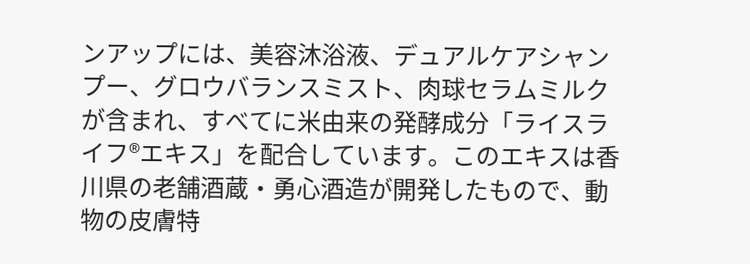ンアップには、美容沐浴液、デュアルケアシャンプー、グロウバランスミスト、肉球セラムミルクが含まれ、すべてに米由来の発酵成分「ライスライフ®エキス」を配合しています。このエキスは香川県の老舗酒蔵・勇心酒造が開発したもので、動物の皮膚特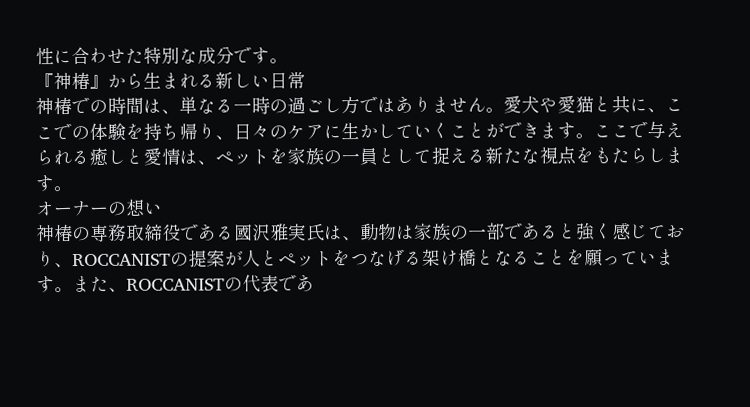性に合わせた特別な成分です。
『神椿』から生まれる新しい日常
神椿での時間は、単なる一時の過ごし方ではありません。愛犬や愛猫と共に、ここでの体験を持ち帰り、日々のケアに生かしていくことができます。ここで与えられる癒しと愛情は、ペットを家族の一員として捉える新たな視点をもたらします。
オーナーの想い
神椿の専務取締役である國沢雅実氏は、動物は家族の一部であると強く感じており、ROCCANISTの提案が人とペットをつなげる架け橋となることを願っています。また、ROCCANISTの代表であ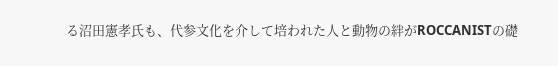る沼田憲孝氏も、代参文化を介して培われた人と動物の絆がROCCANISTの礎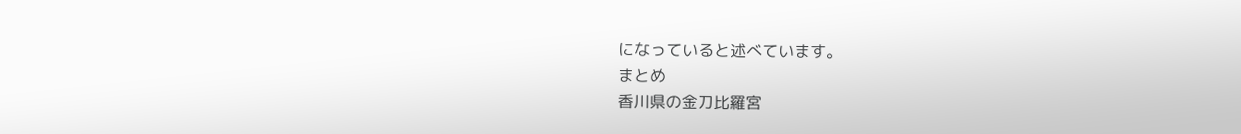になっていると述べています。
まとめ
香川県の金刀比羅宮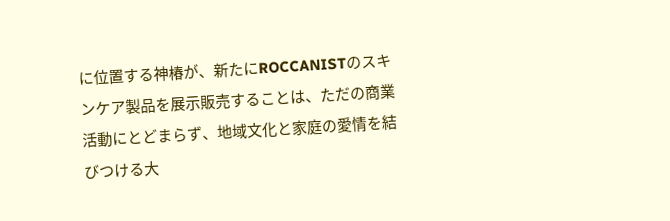に位置する神椿が、新たにROCCANISTのスキンケア製品を展示販売することは、ただの商業活動にとどまらず、地域文化と家庭の愛情を結びつける大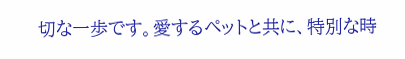切な一歩です。愛するペットと共に、特別な時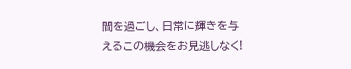間を過ごし、日常に輝きを与えるこの機会をお見逃しなく!